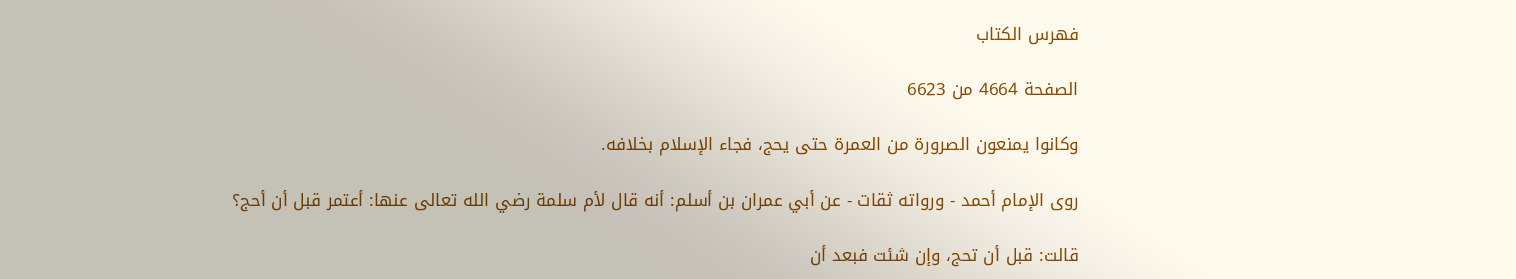فهرس الكتاب

الصفحة 4664 من 6623

وكانوا يمنعون الصرورة من العمرة حتى يحج، فجاء الإسلام بخلافه.

روى الإمام أحمد - ورواته ثقات - عن أبي عمران بن أسلم: أنه قال لأم سلمة رضي الله تعالى عنها: أعتمر قبل أن أحج؟

قالت: قبل أن تحج، وإن شئت فبعد أن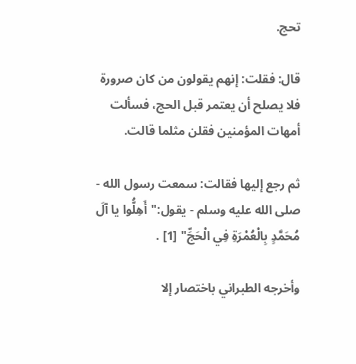تحج.

قال: فقلت: إنهم يقولون من كان صرورة فلا يصلح أن يعتمر قبل الحج، فسألت أمهات المؤمنين فقلن مثلما قالت.

ثم رجع إليها فقالت: سمعت رسول الله - صلى الله عليه وسلم - يقول:"أَهِلُّوا يا آلَ مُحَمَّدٍ بِالْعُمْرَةِ فِي الْحَجِّ" [1] .

وأخرجه الطبراني باختصار إلا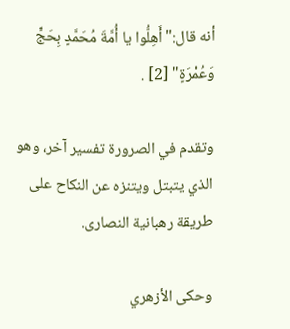أنه قال:"أَهِلُّوا يا أُمَّةَ مُحَمَّدٍ بِحَجٍّ وَعُمْرَةٍ" [2] .

وتقدم في الصرورة تفسير آخر، وهو الذي يتبتل ويتنزه عن النكاح على طريقة رهبانية النصارى.

وحكى الأزهري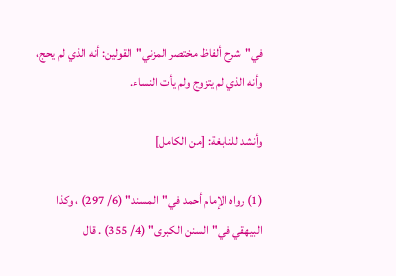في"شرح ألفاظ مختصر المزني"القولين: أنه الذي لم يحج، وأنه الذي لم يتزوج ولم يأت النساء.

وأنشد للنابغة: [من الكامل]

(1) رواه الإمام أحمد في"المسند" (6/ 297) ، وكذا البيهقي في"السنن الكبرى" (4/ 355) . قال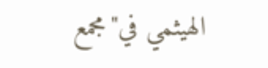الهيثمي في"مجمع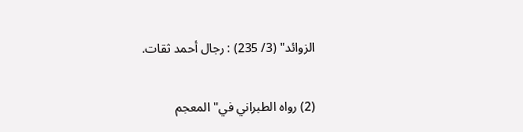الزوائد" (3/ 235) : رجال أحمد ثقات.

(2) رواه الطبراني في"المعجم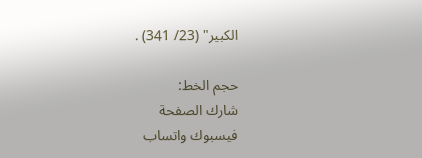الكبير" (23/ 341) .

حجم الخط:
شارك الصفحة
فيسبوك واتساب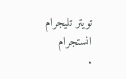تويتر تليجرام انستجرام
.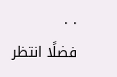. .
فضلًا انتظر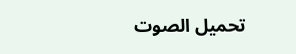تحميل الصوت